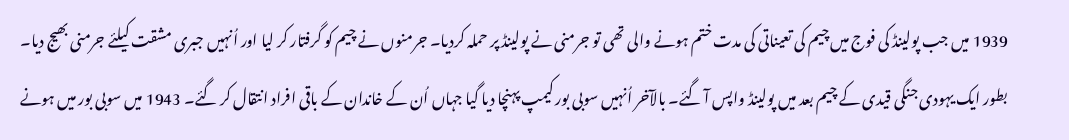1939 میں جب پولینڈ کی فوج میں چیم کی تعیناتی کی مدت ختم ہونے والی تھی تو جرمنی نے پولینڈ پر حملہ کردیا۔ جرمنوں نے چیم کو گرفتار کر لیا اور اُنہیں جبری مشقت کیلئے جرمنی بھیج دیا۔ بطور ایک یہودی جنگی قیدی کے چیم بعد میں پولینڈ واپس آ گئے۔ بالآخر اُنہیں سوبی بور کیمپ پہنچا دیا گیا جہاں اُن کے خاندان کے باقی افراد انتقال کر گئے۔ 1943 میں سوبی بور میں ہونے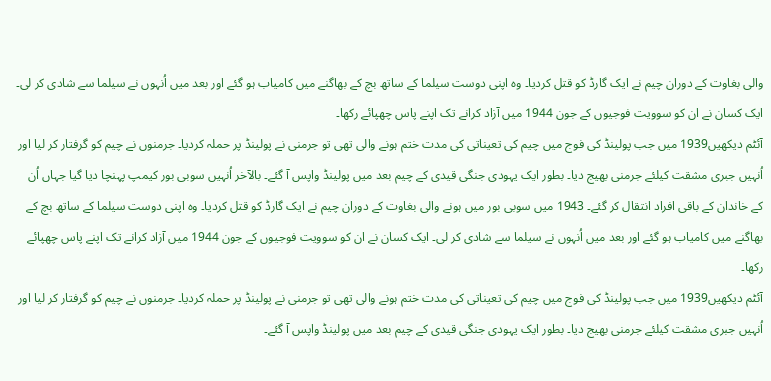والی بغاوت کے دوران چیم نے ایک گارڈ کو قتل کردیا۔ وہ اپنی دوست سیلما کے ساتھ بچ کے بھاگنے میں کامیاب ہو گئے اور بعد میں اُنہوں نے سیلما سے شادی کر لی۔ ایک کسان نے ان کو سوویت فوجیوں کے جون 1944 میں آزاد کرانے تک اپنے پاس چھپائے رکھا۔
آئٹم دیکھیں1939 میں جب پولینڈ کی فوج میں چیم کی تعیناتی کی مدت ختم ہونے والی تھی تو جرمنی نے پولینڈ پر حملہ کردیا۔ جرمنوں نے چیم کو گرفتار کر لیا اور اُنہیں جبری مشقت کیلئے جرمنی بھیج دیا۔ بطور ایک یہودی جنگی قیدی کے چیم بعد میں پولینڈ واپس آ گئے۔ بالآخر اُنہیں سوبی بور کیمپ پہنچا دیا گیا جہاں اُن کے خاندان کے باقی افراد انتقال کر گئے۔ 1943 میں سوبی بور میں ہونے والی بغاوت کے دوران چیم نے ایک گارڈ کو قتل کردیا۔ وہ اپنی دوست سیلما کے ساتھ بچ کے بھاگنے میں کامیاب ہو گئے اور بعد میں اُنہوں نے سیلما سے شادی کر لی۔ ایک کسان نے ان کو سوویت فوجیوں کے جون 1944 میں آزاد کرانے تک اپنے پاس چھپائے رکھا۔
آئٹم دیکھیں1939 میں جب پولینڈ کی فوج میں چیم کی تعیناتی کی مدت ختم ہونے والی تھی تو جرمنی نے پولینڈ پر حملہ کردیا۔ جرمنوں نے چیم کو گرفتار کر لیا اور اُنہیں جبری مشقت کیلئے جرمنی بھیج دیا۔ بطور ایک یہودی جنگی قیدی کے چیم بعد میں پولینڈ واپس آ گئے۔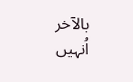بالآخر اُنہیں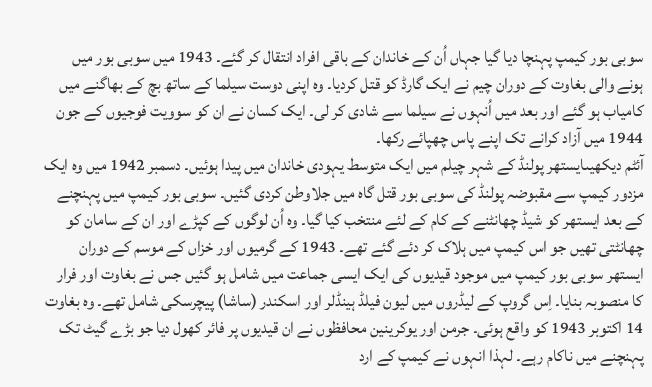سوبی بور کیمپ پہنچا دیا گیا جہاں اُن کے خاندان کے باقی افراد انتقال کر گئے۔ 1943 میں سوبی بور میں ہونے والی بغاوت کے دوران چیم نے ایک گارڈ کو قتل کردیا۔ وہ اپنی دوست سیلما کے ساتھ بچ کے بھاگنے میں کامیاب ہو گئے اور بعد میں اُنہوں نے سیلما سے شادی کر لی۔ ایک کسان نے ان کو سوویت فوجیوں کے جون 1944 میں آزاد کرانے تک اپنے پاس چھپائے رکھا۔
آئٹم دیکھیںایستھر پولنڈ کے شہر چیلم میں ایک متوسط یہودی خاندان میں پیدا ہوئیں۔ دسمبر 1942 میں وہ ایک مزدور کیمپ سے مقبوضہ پولنڈ کی سوبی بور قتل گاہ میں جلاوطن کردی گئیں۔ سوبی بور کیمپ میں پہنچنے کے بعد ایستھر کو شیڈ چھانٹنے کے کام کے لئے منتخب کیا گيا۔ وہ اُن لوگوں کے کپڑے اور ان کے سامان کو چھانٹتی تھیں جو اس کیمپ میں ہلاک کر دئے گئے تھے۔ 1943 کے گرمیوں اور خزاں کے موسم کے دوران ایستھر سوبی بور کیمپ میں موجود قیدیوں کی ایک ایسی جماعت میں شامل ہو گئیں جس نے بغاوت اور فرار کا منصوبہ بنایا۔ اِس گروپ کے لیڈروں میں لیون فیلڈ ہینڈلر اور اسکندر (ساشا) پیچرسکی شامل تھے۔ وہ بغاوت 14 اکتوبر 1943 کو واقع ہوئی۔ جرمن اور یوکرینین محافظوں نے ان قیدیوں پر فائر کھول دیا جو بڑے گیٹ تک پہنچنے میں ناکام رہے۔ لہذا انہوں نے کیمپ کے ارد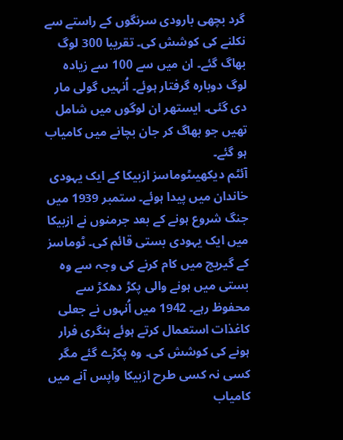گرد بچھی بارودی سرنگوں کے راستے سے نکلنے کی کوشش کی۔ تقریبا 300 لوگ بھاگ گئے۔ ان میں سے 100 سے زیادہ لوگ دوبارہ گرفتار ہوئے۔ اُنہیں گولی مار دی گئی۔ ایستھر ان لوگوں میں شامل تھیں جو بھاگ کر جان بچانے میں کامیاب ہو گئے۔
آئٹم دیکھیںٹوماسز ازبیکا کے ایک یہودی خاندان میں پیدا ہوئے۔ ستمبر 1939 میں جنگ شروع ہونے کے بعد جرمنوں نے ازبیکا میں ایک یہودی بستی قائم کی۔ ٹوماسز کے گیریج میں کام کرنے کی وجہ سے وہ بستی میں ہونے والی پکڑ دھکڑ سے محفوظ رہے۔ 1942 میں اُنہوں نے جعلی کاغذات استعمال کرتے ہوئے ہنگری فرار ہونے کی کوشش کی۔ وہ پکڑے گئے مگر کسی نہ کسی طرح ازبیکا واپس آنے میں کامیاب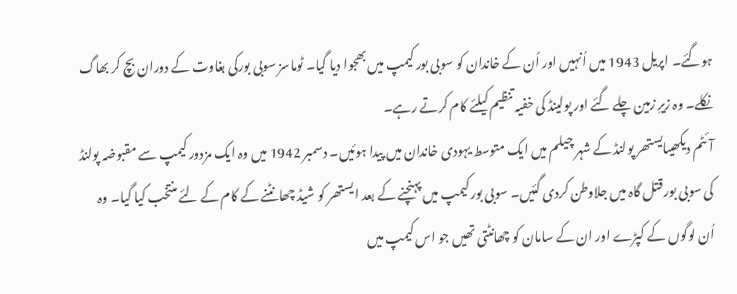ہوگئے۔ اپریل 1943 میں اُنہیں اور اُن کے خاندان کو سوبی بور کیمپ میں بھجوا دیا گیا۔ ٹوماسز سوبی بورکی بغاوت کے دوران بچ کر بھاگ نکلے۔ وہ زیرِ زمین چلے گئے اور پولینڈ کی خفیہ تنظیم کیلئے کام کرتے رہے۔
آئٹم دیکھیںایستھر پولنڈ کے شہر چیلم میں ایک متوسط یہودی خاندان میں پیدا ہوئیں۔ دسمبر 1942 میں وہ ایک مزدور کیمپ سے مقبوضہ پولنڈ کی سوبی بور قتل گاہ میں جلاوطن کردی گئیں۔ سوبی بور کیمپ میں پہنچنے کے بعد ایستھر کو شیڈ چھانٹنے کے کام کے لئے منتخب کیا گيا۔ وہ اُن لوگوں کے کپڑے اور ان کے سامان کو چھانٹتی تھیں جو اس کیمپ میں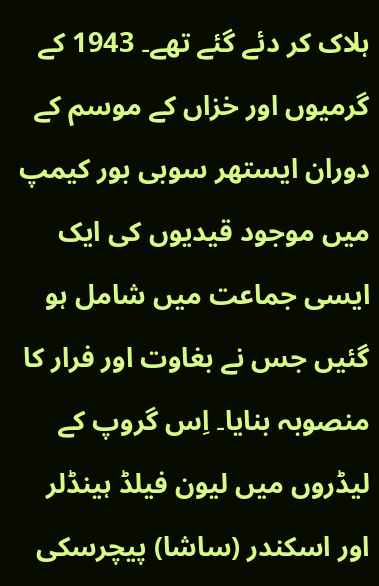ہلاک کر دئے گئے تھے۔ 1943 کے گرمیوں اور خزاں کے موسم کے دوران ایستھر سوبی بور کیمپ میں موجود قیدیوں کی ایک ایسی جماعت میں شامل ہو گئیں جس نے بغاوت اور فرار کا منصوبہ بنایا۔ اِس گروپ کے لیڈروں میں لیون فیلڈ ہینڈلر اور اسکندر (ساشا) پیچرسکی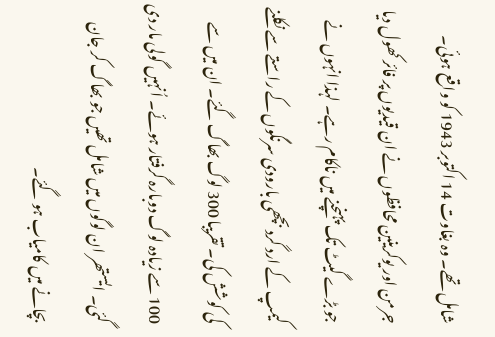شامل تھے۔ وہ بغاوت 14 اکتوبر 1943 کو واقع ہوئی۔ جرمن اور یوکرینین محافظوں نے ان قیدیوں پر فائر کھول دیا جو بڑے گیٹ تک پہنچنے میں ناکام رہے۔ لہذا انہوں نے کیمپ کے ارد گرد بچھی بارودی سرنگوں کے راستے سے نکلنے کی کوشش کی۔ تقریبا 300 لوگ بھاگ گئے۔ ان میں سے 100 سے زیادہ لوگ دوبارہ گرفتار ہوئے۔ اُنہیں گولی مار دی گئی۔ ایستھر ان لوگوں میں شامل تھیں جو بھاگ کر جان بچانے میں کامیاب ہو گئے۔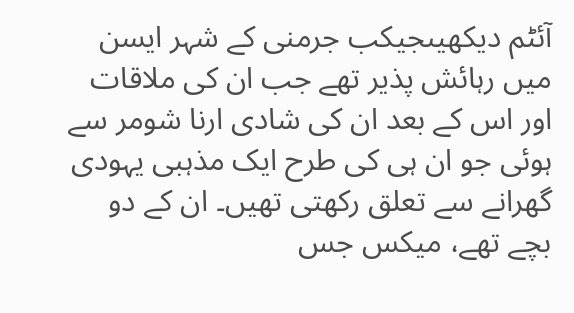آئٹم دیکھیںجیکب جرمنی کے شہر ایسن میں رہائش پذیر تھے جب ان کی ملاقات اور اس کے بعد ان کی شادی ارنا شومر سے ہوئی جو ان ہی کی طرح ایک مذہبی یہودی گھرانے سے تعلق رکھتی تھیں۔ ان کے دو بچے تھے، میکس جس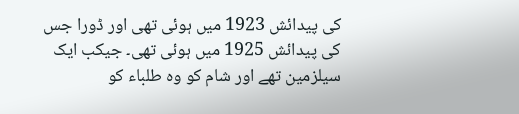کی پیدائش 1923 میں ہوئی تھی اور ڈورا جس کی پیدائش 1925 میں ہوئی تھی۔ جیکب ایک سیلزمین تھے اور شام کو وہ طلباء کو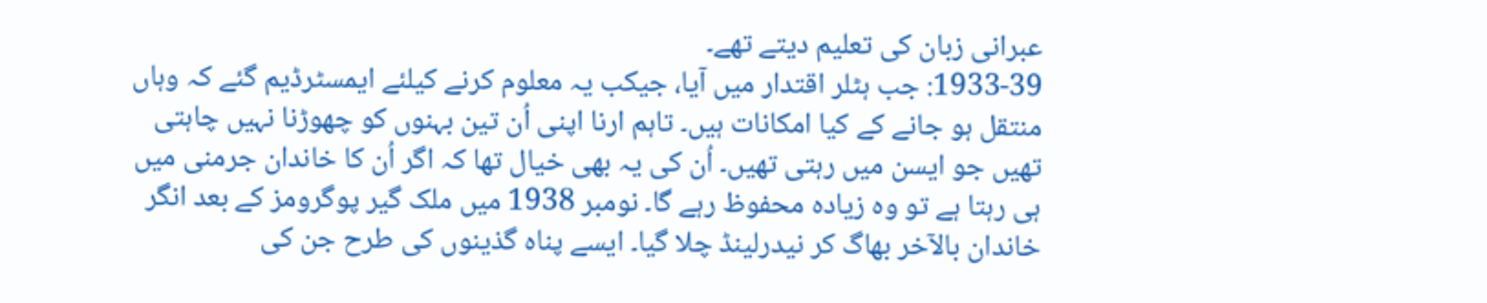عبرانی زبان کی تعلیم دیتے تھے۔
1933-39: جب ہٹلر اقتدار میں آیا، جیکب یہ معلوم کرنے کیلئے ایمسٹرڈیم گئے کہ وہاں منتقل ہو جانے کے کیا امکانات ہیں۔ تاہم ارنا اپنی اُن تین بہنوں کو چھوڑنا نہیں چاہتی تھیں جو ایسن میں رہتی تھیں۔ اُن کی یہ بھی خیال تھا کہ اگر اُن کا خاندان جرمنی میں ہی رہتا ہے تو وہ زیادہ محفوظ رہے گا۔ نومبر 1938 میں ملک گیر پوگرومز کے بعد انگر خاندان بالآخر بھاگ کر نیدرلینڈ چلا گیا۔ ایسے پناہ گذینوں کی طرح جن کی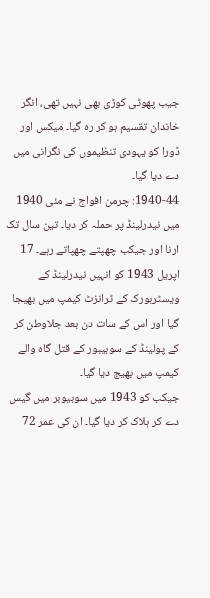جیب پھوٹی کوڑی بھی نہیں تھی، انگر خاندان تقسیم ہو کر رہ گیا۔ میکس اور ڈورا کو یہودی تنظیموں کی نگرانی میں دے دیا گیا۔
1940-44: چرمن افواج نے مئی 1940 میں نیدرلینڈ پر حملہ کر دیا۔ تین سال تک ارنا اور جیکب چھپتے چھپاتے رہے۔ 17 اپریل 1943 کو انہیں نیدرلینڈ کے ویسٹربورک کے ٹرانزٹ کیمپ میں بھیجا گیا اور اس کے سات دن بعد جلاوطن کر کے پولینڈ کے سوبیبور کے قتل گاہ والے کیمپ میں بھیج دیا گیا۔
جیکب کو 1943 میں سوبیوبر میں گیس دے کر ہلاک کر دیا گیا۔ ان کی عمر 72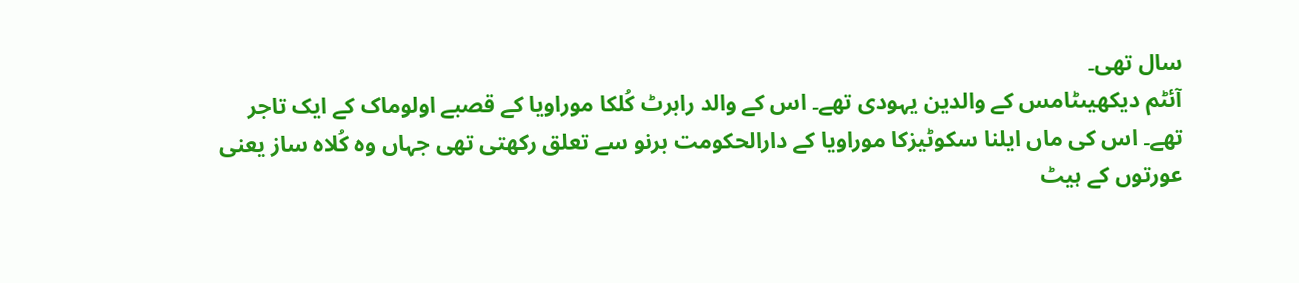سال تھی۔
آئٹم دیکھیںٹامس کے والدین یہودی تھے۔ اس کے والد رابرٹ کُلکا موراویا کے قصبے اولوماک کے ایک تاجر تھے۔ اس کی ماں ایلنا سکوٹیزکا موراویا کے دارالحکومت برنو سے تعلق رکھتی تھی جہاں وہ کُلاہ ساز یعنی عورتوں کے ہیٹ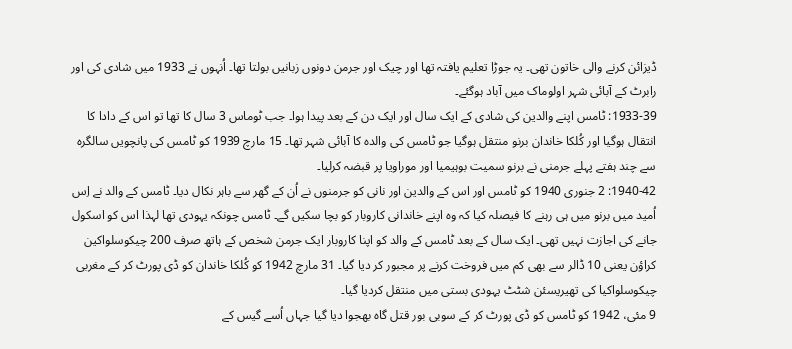ڈیزائن کرنے والی خاتون تھی۔ یہ جوڑا تعلیم یافتہ تھا اور چیک اور جرمن دونوں زبانیں بولتا تھا۔ اُنہوں نے 1933 میں شادی کی اور رابرٹ کے آبائی شہر اولوماک میں آباد ہوگئے۔
1933-39: ٹامس اپنے والدین کی شادی کے ایک سال اور ایک دن کے بعد پیدا ہوا۔ جب ٹوماس 3 سال کا تھا تو اس کے دادا کا انتقال ہوگيا اور کُلکا خاندان برنو منتقل ہوگيا جو ٹامس کی والدہ کا آبائی شہر تھا۔ 15 مارچ 1939 کو ٹامس کی پانچویں سالگرہ سے چند ہفتے پہلے جرمنی نے برنو سمیت بوہیمیا اور موراویا پر قبضہ کرلیا۔
1940-42: 2 جنوری 1940 کو ٹامس اور اس کے والدین اور نانی کو جرمنوں نے اُن کے گھر سے باہر نکال دیا۔ ٹامس کے والد نے اِس اُمید میں برنو میں ہی رہنے کا فیصلہ کیا کہ وہ اپنے خاندانی کاروبار کو بچا سکیں گے۔ ٹامس چونکہ یہودی تھا لہذا اس کو اسکول جانے کی اجازت نہیں تھی۔ ایک سال کے بعد ٹامس کے والد کو اپنا کاروبار ایک جرمن شخص کے ہاتھ صرف 200 چیکوسلواکین کراؤن یعنی 10 ڈالر سے بھی کم میں فروخت کرنے پر مجبور کر دیا گیا۔ 31 مارچ 1942 کو کُلکا خاندان کو ڈی پورٹ کر کے مغربی چیکوسلواکیا کی تھیریسئن شٹٹ یہودی بستی میں منتقل کردیا گيا۔
9 مئی، 1942 کو ٹامس کو ڈی پورٹ کر کے سوبی بور قتل گاہ بھجوا دیا گیا جہاں اُسے گیس کے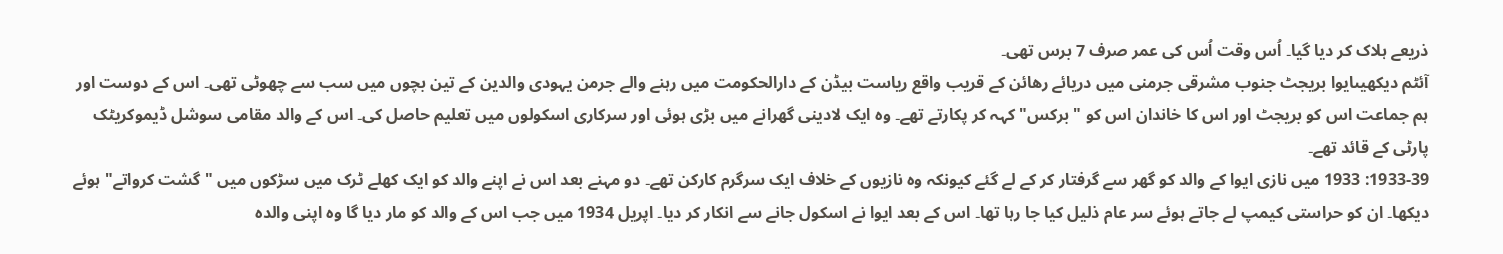ذریعے ہلاک کر دیا گیا۔ اُس وقت اُس کی عمر صرف 7 برس تھی۔
آئٹم دیکھیںایوا بریجٹ جنوب مشرقی جرمنی میں دریائے رھائن کے قریب واقع ریاست بیڈن کے دارالحکومت میں رہنے والے جرمن یہودی والدین کے تین بچوں میں سب سے چھوٹی تھی۔ اس کے دوست اور ہم جماعت اس کو بریجٹ اور اس کا خاندان اس کو "برکس" کہہ کر پکارتے تھے۔ وہ ایک لادینی گھرانے میں بڑی ہوئی اور سرکاری اسکولوں میں تعلیم حاصل کی۔ اس کے والد مقامی سوشل ڈیموکریٹک پارٹی کے قائد تھے۔
1933-39: 1933 میں نازی ایوا کے والد کو گھر سے گرفتار کر کے لے گئے کیونکہ وہ نازیوں کے خلاف ایک سرگرم کارکن تھے۔ دو مہنے بعد اس نے اپنے والد کو ایک کھلے ٹرک میں سڑکوں میں "گشت کرواتے" ہوئے دیکھا۔ ان کو حراستی کیمپ لے جاتے ہوئے سر عام ذلیل کیا جا رہا تھا۔ اس کے بعد ایوا نے اسکول جانے سے انکار کر دیا۔ اپریل 1934 میں جب اس کے والد کو مار دیا گا وہ اپنی والدہ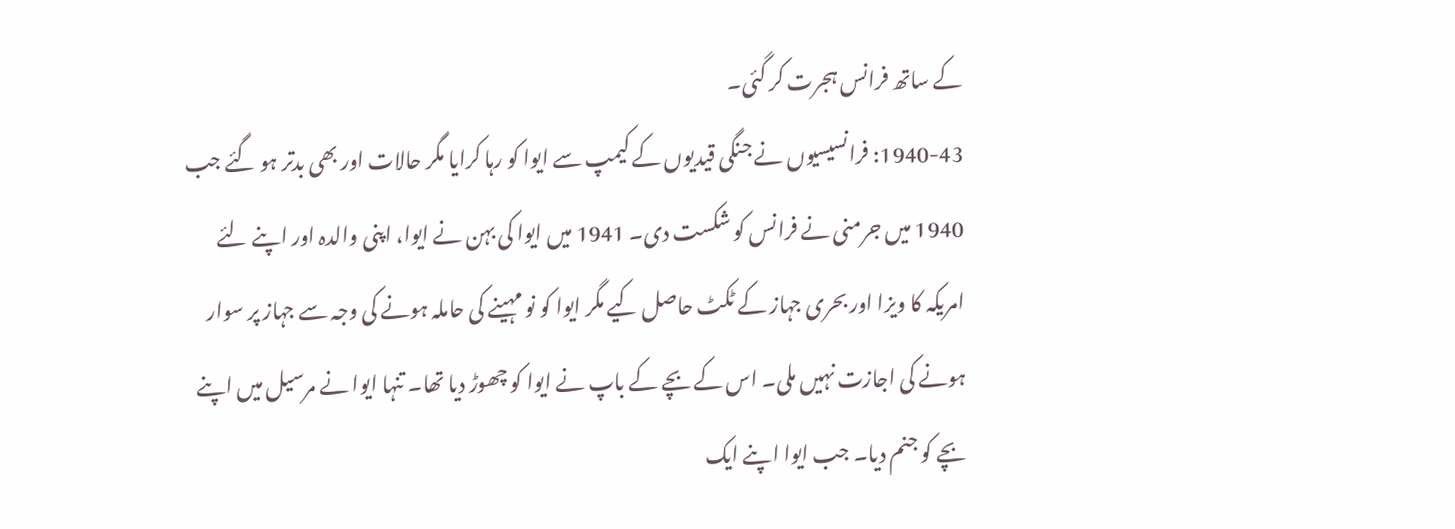کے ساتھ فرانس ہجرت کر گئی۔
1940-43: فرانسیسیوں نے جنگی قیدیوں کے کیمپ سے ایوا کو رہا کرایا مگر حالات اور بھی بدتر ہو گئے جب 1940 میں جرمنی نے فرانس کو شکست دی۔ 1941 میں ایوا کی بہن نے ایوا، اپنی والدہ اور اپنے لئے امریکہ کا ویزا اور بحری جہاز کے ٹکٹ حاصل کیے مگر ایوا کو نو مہینے کی حاملہ ہونے کی وجہ سے جہاز پر سوار ہونے کی اجازت نہيں ملی۔ اس کے بچے کے باپ نے ایوا کو چھوڑ دیا تھا۔ تنہا ایوا نے مرسیل میں اپنے بچے کو جنم دیا۔ جب ایوا اپنے ایک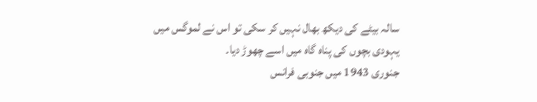سالہ بیٹے کی دیکھ بھال نہیں کر سکی تو اس نے لموگس میں یہودی بچوں کی پناہ گاہ میں اسے چھوڑ دیا۔
جنوری 1943 میں جنوبی فرانس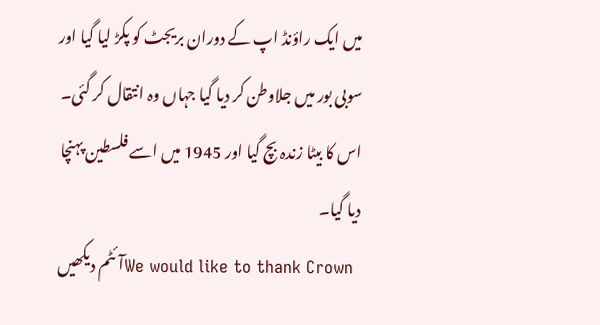میں ایک راؤنڈ اپ کے دوران بریجٹ کو پکڑ لیا گیا اور سوبی بور میں جلاوطن کر دیا گیا جہاں وہ انتقال کر گئی۔ اس کا بیٹا زندہ بچ گیا اور 1945 میں اسے فلسطین پہنچا دیا گیا۔
آئٹم دیکھیںWe would like to thank Crown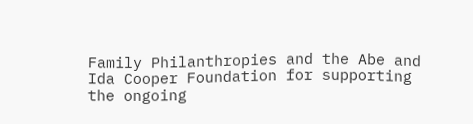Family Philanthropies and the Abe and Ida Cooper Foundation for supporting the ongoing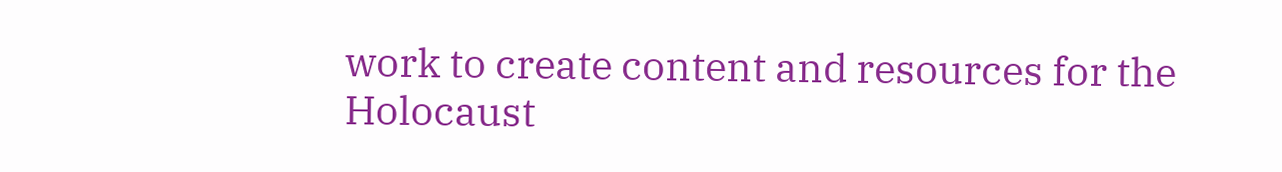work to create content and resources for the Holocaust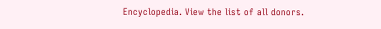Encyclopedia. View the list of all donors.